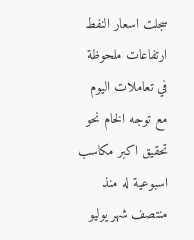سجلت اسعار النفط ارتفاعات ملحوظة في تعاملات اليوم مع توجه الخام نحو تحقيق اكبر مكاسب اسبوعية له منذ منتصف شهر يوليو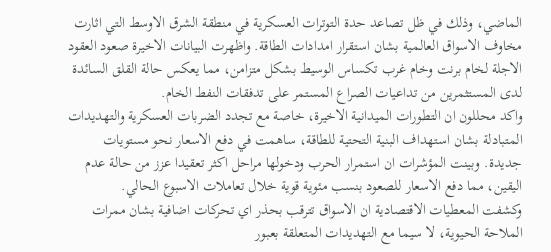الماضي، وذلك في ظل تصاعد حدة التوترات العسكرية في منطقة الشرق الاوسط التي اثارت مخاوف الاسواق العالمية بشان استقرار امدادات الطاقة. واظهرت البيانات الاخيرة صعود العقود الاجلة لخام برنت وخام غرب تكساس الوسيط بشكل متزامن، مما يعكس حالة القلق السائدة لدى المستثمرين من تداعيات الصراع المستمر على تدفقات النفط الخام.
واكد محللون ان التطورات الميدانية الاخيرة، خاصة مع تجدد الضربات العسكرية والتهديدات المتبادلة بشان استهداف البنية التحتية للطاقة، ساهمت في دفع الاسعار نحو مستويات جديدة. وبينت المؤشرات ان استمرار الحرب ودخولها مراحل اكثر تعقيدا عزز من حالة عدم اليقين، مما دفع الاسعار للصعود بنسب مئوية قوية خلال تعاملات الاسبوع الحالي.
وكشفت المعطيات الاقتصادية ان الاسواق تترقب بحذر اي تحركات اضافية بشان ممرات الملاحة الحيوية، لا سيما مع التهديدات المتعلقة بعبور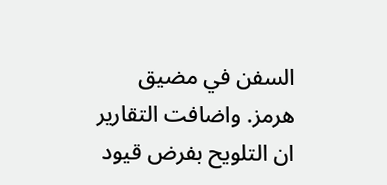السفن في مضيق هرمز. واضافت التقارير ان التلويح بفرض قيود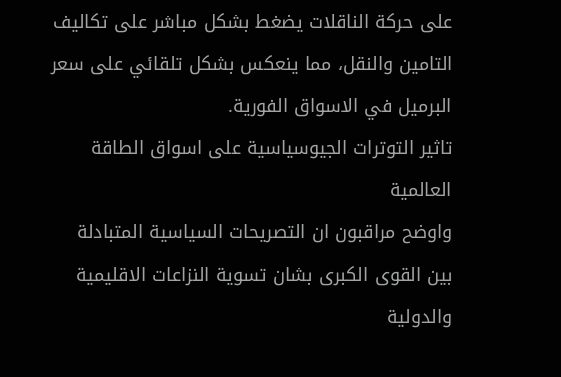على حركة الناقلات يضغط بشكل مباشر على تكاليف التامين والنقل، مما ينعكس بشكل تلقائي على سعر البرميل في الاسواق الفورية.
تاثير التوترات الجيوسياسية على اسواق الطاقة العالمية
واوضح مراقبون ان التصريحات السياسية المتبادلة بين القوى الكبرى بشان تسوية النزاعات الاقليمية والدولية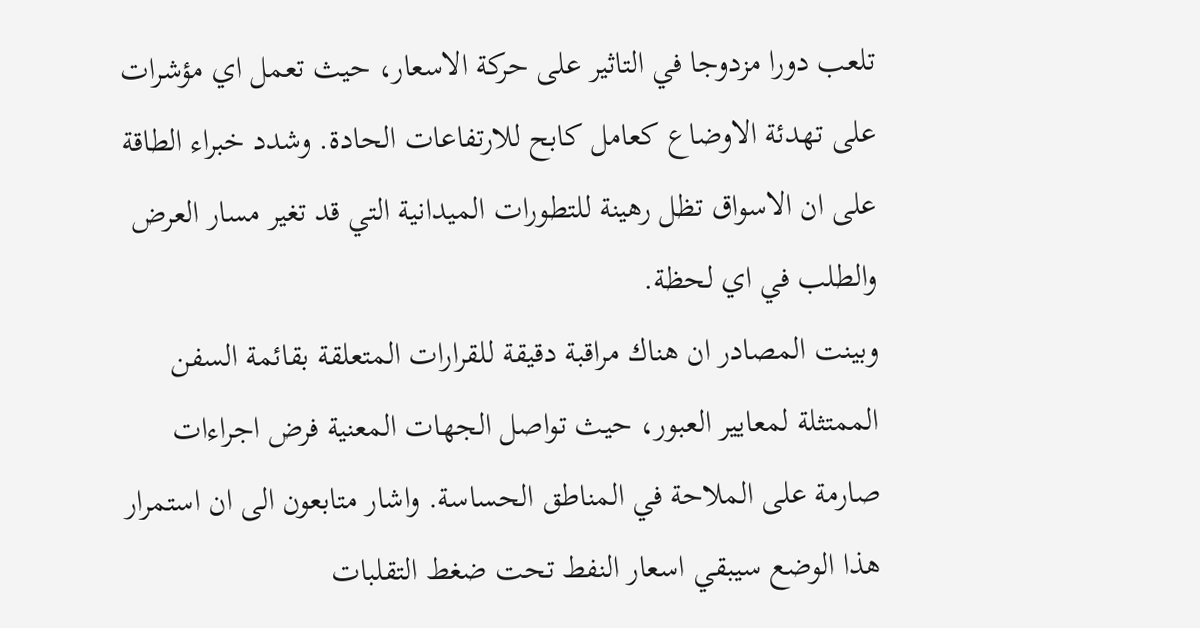تلعب دورا مزدوجا في التاثير على حركة الاسعار، حيث تعمل اي مؤشرات على تهدئة الاوضاع كعامل كابح للارتفاعات الحادة. وشدد خبراء الطاقة على ان الاسواق تظل رهينة للتطورات الميدانية التي قد تغير مسار العرض والطلب في اي لحظة.
وبينت المصادر ان هناك مراقبة دقيقة للقرارات المتعلقة بقائمة السفن الممتثلة لمعايير العبور، حيث تواصل الجهات المعنية فرض اجراءات صارمة على الملاحة في المناطق الحساسة. واشار متابعون الى ان استمرار هذا الوضع سيبقي اسعار النفط تحت ضغط التقلبات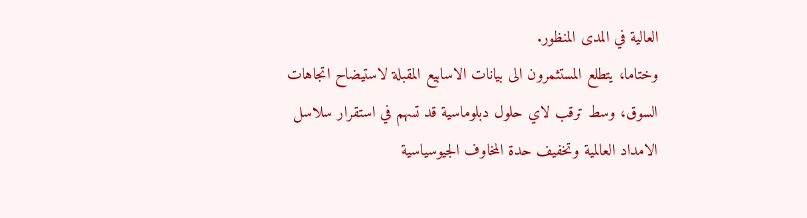العالية في المدى المنظور.
وختاما، يتطلع المستثمرون الى بيانات الاسابيع المقبلة لاستيضاح اتجاهات السوق، وسط ترقب لاي حلول دبلوماسية قد تسهم في استقرار سلاسل الامداد العالمية وتخفيف حدة المخاوف الجيوسياسية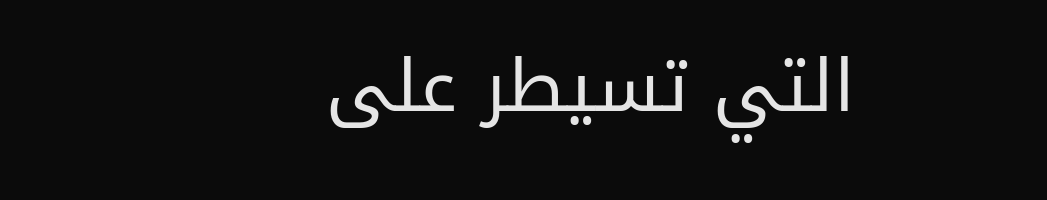التي تسيطر على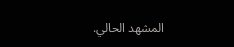المشهد الحالي.